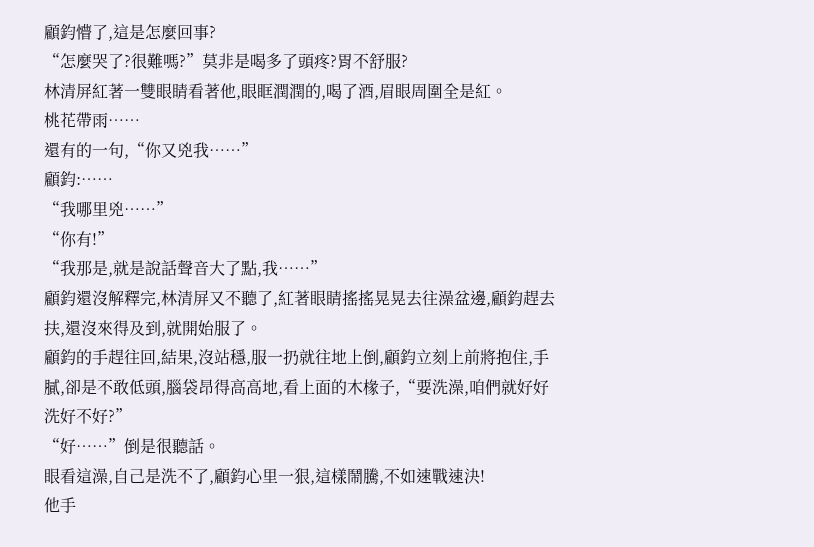顧鈞懵了,這是怎麼回事?
“怎麼哭了?很難嗎?”莫非是喝多了頭疼?胃不舒服?
林清屏紅著一雙眼睛看著他,眼眶潤潤的,喝了酒,眉眼周圍全是紅。
桃花帶雨……
還有的一句,“你又兇我……”
顧鈞:……
“我哪里兇……”
“你有!”
“我那是,就是說話聲音大了點,我……”
顧鈞還沒解釋完,林清屏又不聽了,紅著眼睛搖搖晃晃去往澡盆邊,顧鈞趕去扶,還沒來得及到,就開始服了。
顧鈞的手趕往回,結果,沒站穩,服一扔就往地上倒,顧鈞立刻上前將抱住,手膩,卻是不敢低頭,腦袋昂得高高地,看上面的木椽子,“要洗澡,咱們就好好洗好不好?”
“好……”倒是很聽話。
眼看這澡,自己是洗不了,顧鈞心里一狠,這樣鬧騰,不如速戰速決!
他手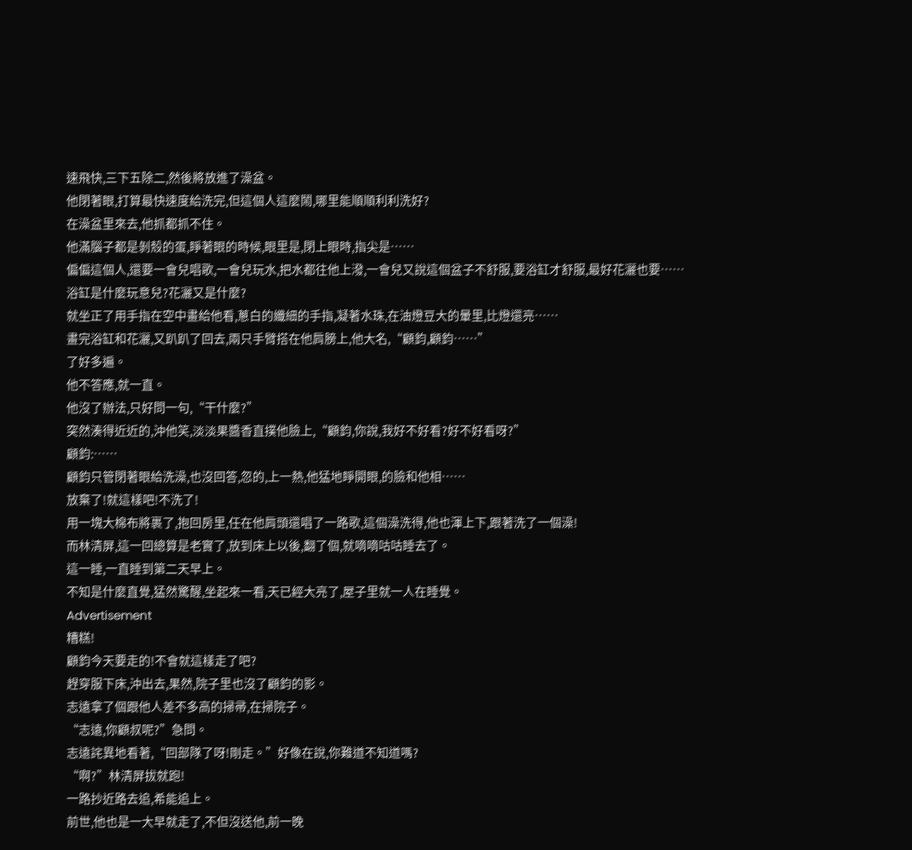速飛快,三下五除二,然後將放進了澡盆。
他閉著眼,打算最快速度給洗完,但這個人這麼鬧,哪里能順順利利洗好?
在澡盆里來去,他抓都抓不住。
他滿腦子都是剝殼的蛋,睜著眼的時候,眼里是,閉上眼時,指尖是……
偏偏這個人,還要一會兒唱歌,一會兒玩水,把水都往他上潑,一會兒又說這個盆子不舒服,要浴缸才舒服,最好花灑也要……
浴缸是什麼玩意兒?花灑又是什麼?
就坐正了用手指在空中畫給他看,蔥白的纖細的手指,凝著水珠,在油燈豆大的暈里,比燈還亮……
畫完浴缸和花灑,又趴趴了回去,兩只手臂搭在他肩膀上,他大名,“顧鈞,顧鈞……”
了好多遍。
他不答應,就一直。
他沒了辦法,只好問一句,“干什麼?”
突然湊得近近的,沖他笑,淡淡果醬香直撲他臉上,“顧鈞,你說,我好不好看?好不好看呀?”
顧鈞:……
顧鈞只管閉著眼給洗澡,也沒回答,忽的,上一熱,他猛地睜開眼,的臉和他相……
放棄了!就這樣吧!不洗了!
用一塊大棉布將裹了,抱回房里,任在他肩頭還唱了一路歌,這個澡洗得,他也渾上下,跟著洗了一個澡!
而林清屏,這一回總算是老實了,放到床上以後,翻了個,就嘀嘀咕咕睡去了。
這一睡,一直睡到第二天早上。
不知是什麼直覺,猛然驚醒,坐起來一看,天已經大亮了,屋子里就一人在睡覺。
Advertisement
糟糕!
顧鈞今天要走的!不會就這樣走了吧?
趕穿服下床,沖出去,果然,院子里也沒了顧鈞的影。
志遠拿了個跟他人差不多高的掃帚,在掃院子。
“志遠,你顧叔呢?”急問。
志遠詫異地看著,“回部隊了呀!剛走。”好像在說,你難道不知道嗎?
“啊?”林清屏拔就跑!
一路抄近路去追,希能追上。
前世,他也是一大早就走了,不但沒送他,前一晚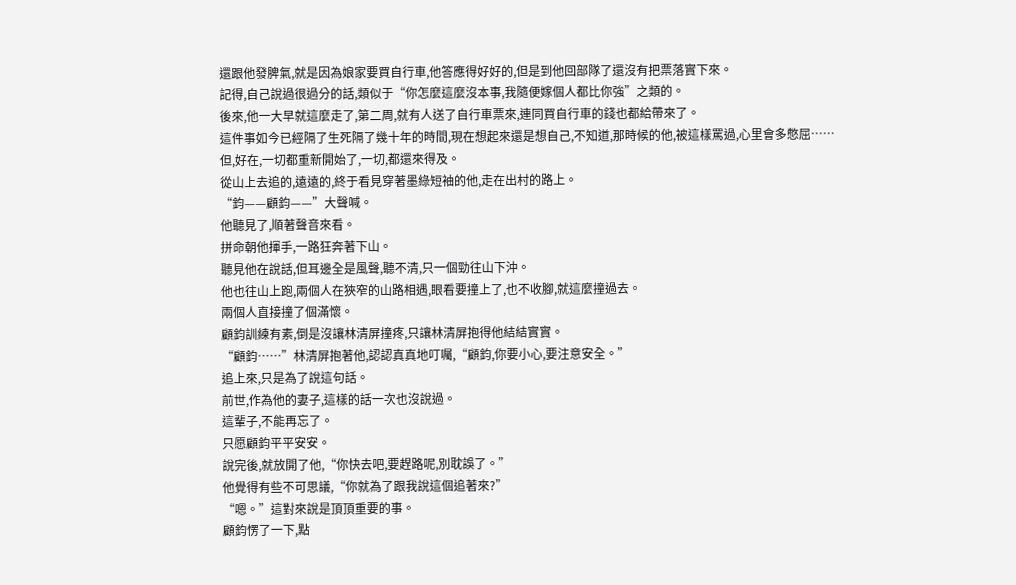還跟他發脾氣,就是因為娘家要買自行車,他答應得好好的,但是到他回部隊了還沒有把票落實下來。
記得,自己說過很過分的話,類似于“你怎麼這麼沒本事,我隨便嫁個人都比你強”之類的。
後來,他一大早就這麼走了,第二周,就有人送了自行車票來,連同買自行車的錢也都給帶來了。
這件事如今已經隔了生死隔了幾十年的時間,現在想起來還是想自己,不知道,那時候的他,被這樣罵過,心里會多憋屈……
但,好在,一切都重新開始了,一切,都還來得及。
從山上去追的,遠遠的,終于看見穿著墨綠短袖的他,走在出村的路上。
“鈞——顧鈞——”大聲喊。
他聽見了,順著聲音來看。
拼命朝他揮手,一路狂奔著下山。
聽見他在說話,但耳邊全是風聲,聽不清,只一個勁往山下沖。
他也往山上跑,兩個人在狹窄的山路相遇,眼看要撞上了,也不收腳,就這麼撞過去。
兩個人直接撞了個滿懷。
顧鈞訓練有素,倒是沒讓林清屏撞疼,只讓林清屏抱得他結結實實。
“顧鈞……”林清屏抱著他,認認真真地叮囑,“顧鈞,你要小心,要注意安全。”
追上來,只是為了說這句話。
前世,作為他的妻子,這樣的話一次也沒說過。
這輩子,不能再忘了。
只愿顧鈞平平安安。
說完後,就放開了他,“你快去吧,要趕路呢,別耽誤了。”
他覺得有些不可思議,“你就為了跟我說這個追著來?”
“嗯。”這對來說是頂頂重要的事。
顧鈞愣了一下,點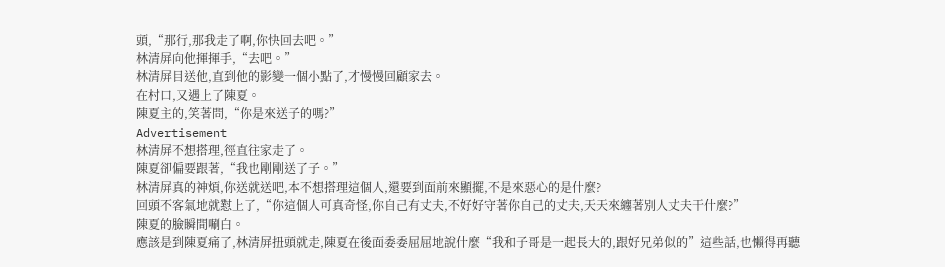頭,“那行,那我走了啊,你快回去吧。”
林清屏向他揮揮手,“去吧。”
林清屏目送他,直到他的影變一個小點了,才慢慢回顧家去。
在村口,又遇上了陳夏。
陳夏主的,笑著問,“你是來送子的嗎?”
Advertisement
林清屏不想搭理,徑直往家走了。
陳夏卻偏要跟著,“我也剛剛送了子。”
林清屏真的神煩,你送就送吧,本不想搭理這個人,還要到面前來顯擺,不是來惡心的是什麼?
回頭不客氣地就懟上了,“你這個人可真奇怪,你自己有丈夫,不好好守著你自己的丈夫,天天來纏著別人丈夫干什麼?”
陳夏的臉瞬間唰白。
應該是到陳夏痛了,林清屏扭頭就走,陳夏在後面委委屈屈地說什麼“我和子哥是一起長大的,跟好兄弟似的”這些話,也懶得再聽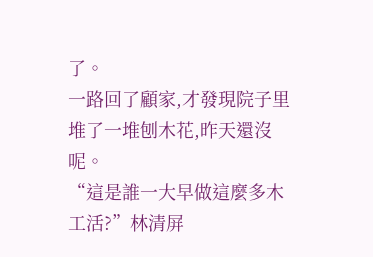了。
一路回了顧家,才發現院子里堆了一堆刨木花,昨天還沒呢。
“這是誰一大早做這麼多木工活?”林清屏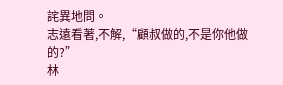詫異地問。
志遠看著,不解,“顧叔做的,不是你他做的?”
林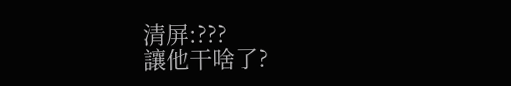清屏:???
讓他干啥了?